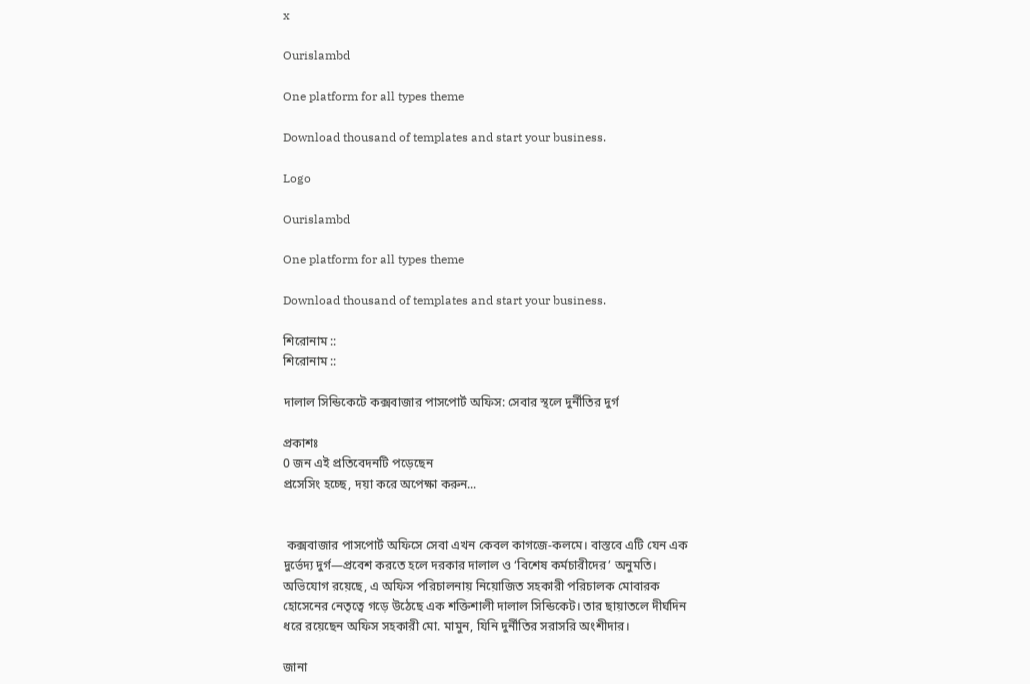x

Ourislambd

One platform for all types theme

Download thousand of templates and start your business.

Logo

Ourislambd

One platform for all types theme

Download thousand of templates and start your business.

শিরোনাম ::
শিরোনাম ::

দালাল সিন্ডিকেটে কক্সবাজার পাসপোর্ট অফিস: সেবার স্থলে দুর্নীতির দুর্গ

প্রকাশঃ
0 জন এই প্রতিবেদনটি পড়েছেন
প্রসেসিং হচ্ছে, দয়া করে অপেক্ষা করুন...


 কক্সবাজার পাসপোর্ট অফিসে সেবা এখন কেবল কাগজে-কলমে। বাস্তবে এটি যেন এক দুর্ভেদ্য দুর্গ—প্রবেশ করতে হলে দরকার দালাল ও ‘বিশেষ কর্মচারীদের’ অনুমতি। অভিযোগ রয়েছে, এ অফিস পরিচালনায় নিয়োজিত সহকারী পরিচালক মোবারক হোসেনের নেতৃত্বে গড়ে উঠেছে এক শক্তিশালী দালাল সিন্ডিকেট। তার ছায়াতলে দীর্ঘদিন ধরে রয়েছেন অফিস সহকারী মো. মামুন, যিনি দুর্নীতির সরাসরি অংশীদার।

জানা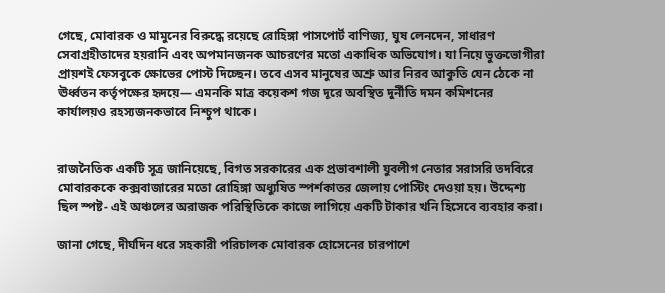গেছে, মোবারক ও মামুনের বিরুদ্ধে রয়েছে রোহিঙ্গা পাসপোর্ট বাণিজ্য, ঘুষ লেনদেন, সাধারণ সেবাগ্রহীতাদের হয়রানি এবং অপমানজনক আচরণের মতো একাধিক অভিযোগ। যা নিয়ে ভুক্তভোগীরা প্রায়শই ফেসবুকে ক্ষোভের পোস্ট দিচ্ছেন। তবে এসব মানুষের অশ্রু আর নিরব আকুতি যেন ঠেকে না ঊর্ধ্বতন কর্তৃপক্ষের হৃদয়ে— এমনকি মাত্র কয়েকশ গজ দূরে অবস্থিত দুর্নীতি দমন কমিশনের কার্যালয়ও রহস্যজনকভাবে নিশ্চুপ থাকে।


রাজনৈতিক একটি সূত্র জানিয়েছে, বিগত সরকারের এক প্রভাবশালী যুবলীগ নেতার সরাসরি তদবিরে মোবারককে কক্সবাজারের মতো রোহিঙ্গা অধ্যুষিত স্পর্শকাতর জেলায় পোস্টিং দেওয়া হয়। উদ্দেশ্য ছিল স্পষ্ট- এই অঞ্চলের অরাজক পরিস্থিতিকে কাজে লাগিয়ে একটি টাকার খনি হিসেবে ব্যবহার করা।

জানা গেছে, দীর্ঘদিন ধরে সহকারী পরিচালক মোবারক হোসেনের চারপাশে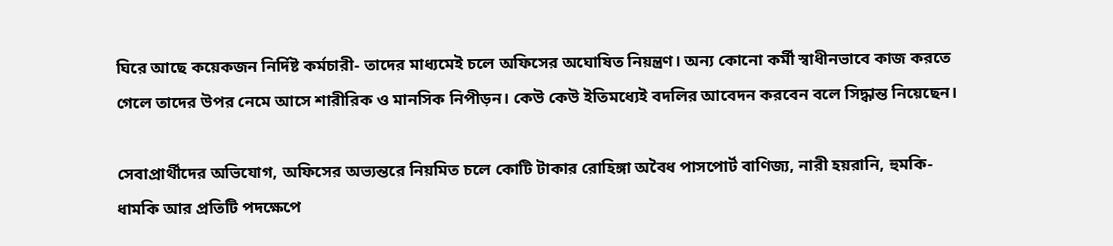ঘিরে আছে কয়েকজন নির্দিষ্ট কর্মচারী- তাদের মাধ্যমেই চলে অফিসের অঘোষিত নিয়ন্ত্রণ। অন্য কোনো কর্মী স্বাধীনভাবে কাজ করতে গেলে তাদের উপর নেমে আসে শারীরিক ও মানসিক নিপীড়ন। কেউ কেউ ইতিমধ্যেই বদলির আবেদন করবেন বলে সিদ্ধান্ত নিয়েছেন।

সেবাপ্রার্থীদের অভিযোগ, অফিসের অভ্যন্তরে নিয়মিত চলে কোটি টাকার রোহিঙ্গা অবৈধ পাসপোর্ট বাণিজ্য, নারী হয়রানি, হুমকি-ধামকি আর প্রতিটি পদক্ষেপে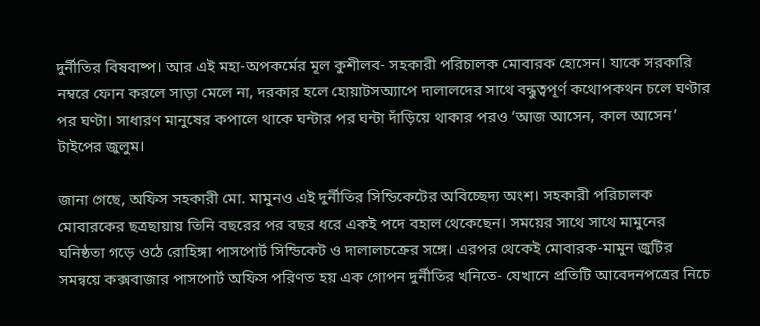দুর্নীতির বিষবাষ্প। আর এই মহা-অপকর্মের মূল কুশীলব- সহকারী পরিচালক মোবারক হোসেন। যাকে সরকারি নম্বরে ফোন করলে সাড়া মেলে না, দরকার হলে হোয়াটসঅ্যাপে দালালদের সাথে বন্ধুত্বপূর্ণ কথোপকথন চলে ঘণ্টার পর ঘণ্টা। সাধারণ মানুষের কপালে থাকে ঘন্টার পর ঘন্টা দাঁড়িয়ে থাকার পরও ‘আজ আসেন, কাল আসেন’ টাইপের জুলুম।

জানা গেছে, অফিস সহকারী মো. মামুনও এই দুর্নীতির সিন্ডিকেটের অবিচ্ছেদ্য অংশ। সহকারী পরিচালক মোবারকের ছত্রছায়ায় তিনি বছরের পর বছর ধরে একই পদে বহাল থেকেছেন। সময়ের সাথে সাথে মামুনের ঘনিষ্ঠতা গড়ে ওঠে রোহিঙ্গা পাসপোর্ট সিন্ডিকেট ও দালালচক্রের সঙ্গে। এরপর থেকেই মোবারক-মামুন জুটির সমন্বয়ে কক্সবাজার পাসপোর্ট অফিস পরিণত হয় এক গোপন দুর্নীতির খনিতে- যেখানে প্রতিটি আবেদনপত্রের নিচে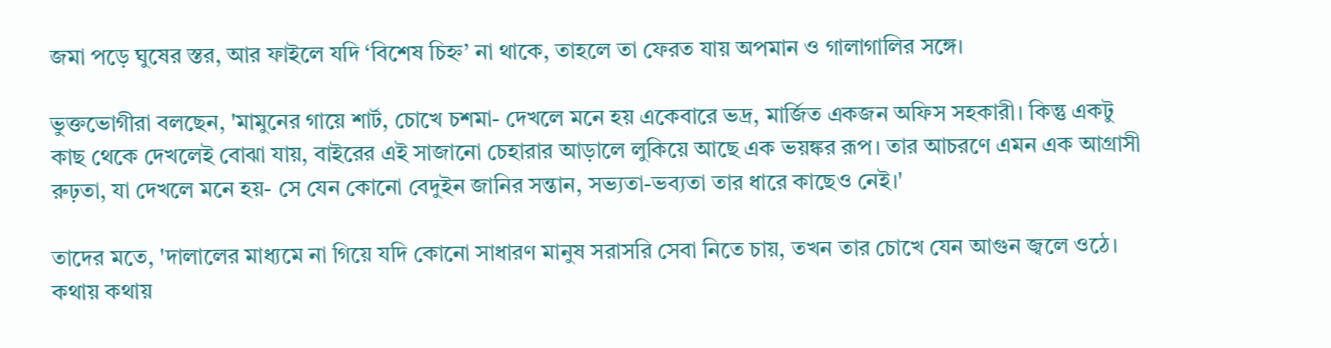জমা পড়ে ঘুষের স্তর, আর ফাইলে যদি ‘বিশেষ চিহ্ন’ না থাকে, তাহলে তা ফেরত যায় অপমান ও গালাগালির সঙ্গে।

ভুক্তভোগীরা বলছেন, 'মামুনের গায়ে শার্ট, চোখে চশমা- দেখলে মনে হয় একেবারে ভদ্র, মার্জিত একজন অফিস সহকারী। কিন্তু একটু কাছ থেকে দেখলেই বোঝা যায়, বাইরের এই সাজানো চেহারার আড়ালে লুকিয়ে আছে এক ভয়ঙ্কর রূপ। তার আচরণে এমন এক আগ্রাসী রুঢ়তা, যা দেখলে মনে হয়- সে যেন কোনো বেদুইন জানির সন্তান, সভ্যতা-ভব্যতা তার ধারে কাছেও নেই।'

তাদের মতে, 'দালালের মাধ্যমে না গিয়ে যদি কোনো সাধারণ মানুষ সরাসরি সেবা নিতে চায়, তখন তার চোখে যেন আগুন জ্বলে ওঠে। কথায় কথায়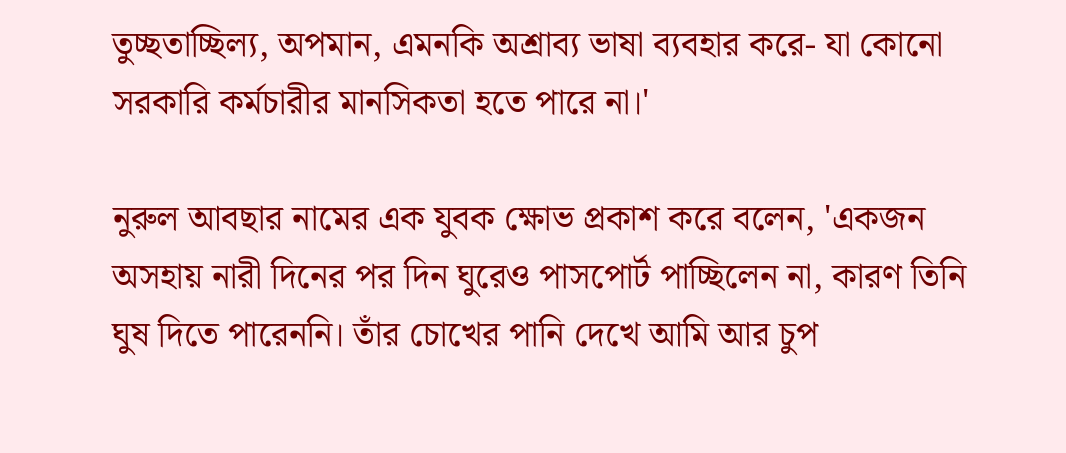তুচ্ছতাচ্ছিল্য, অপমান, এমনকি অশ্রাব্য ভাষা ব্যবহার করে- যা কোনো সরকারি কর্মচারীর মানসিকতা হতে পারে না।'

নুরুল আবছার নামের এক যুবক ক্ষোভ প্রকাশ করে বলেন, 'একজন অসহায় নারী দিনের পর দিন ঘুরেও পাসপোর্ট পাচ্ছিলেন না, কারণ তিনি ঘুষ দিতে পারেননি। তাঁর চোখের পানি দেখে আমি আর চুপ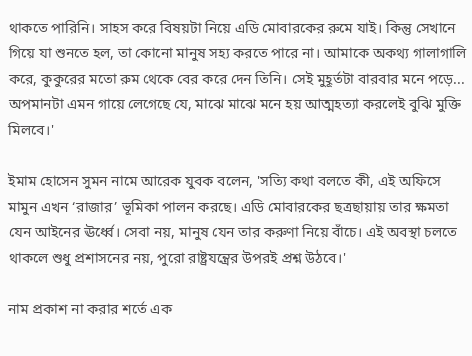থাকতে পারিনি। সাহস করে বিষয়টা নিয়ে এডি মোবারকের রুমে যাই। কিন্তু সেখানে গিয়ে যা শুনতে হল, তা কোনো মানুষ সহ্য করতে পারে না। আমাকে অকথ্য গালাগালি করে, কুকুরের মতো রুম থেকে বের করে দেন তিনি। সেই মুহূর্তটা বারবার মনে পড়ে... অপমানটা এমন গায়ে লেগেছে যে, মাঝে মাঝে মনে হয় আত্মহত্যা করলেই বুঝি মুক্তি মিলবে।'

ইমাম হোসেন সুমন নামে আরেক যুবক বলেন, 'সত্যি কথা বলতে কী, এই অফিসে মামুন এখন ‘রাজার’ ভূমিকা পালন করছে। এডি মোবারকের ছত্রছায়ায় তার ক্ষমতা যেন আইনের ঊর্ধ্বে। সেবা নয়, মানুষ যেন তার করুণা নিয়ে বাঁচে। এই অবস্থা চলতে থাকলে শুধু প্রশাসনের নয়, পুরো রাষ্ট্রযন্ত্রের উপরই প্রশ্ন উঠবে।'

নাম প্রকাশ না করার শর্তে এক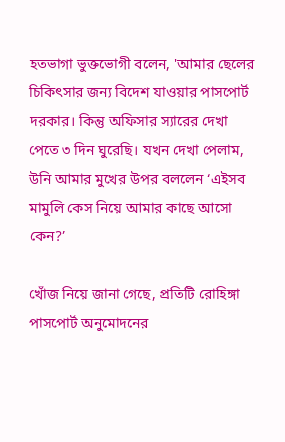হতভাগা ভুক্তভোগী বলেন, 'আমার ছেলের চিকিৎসার জন্য বিদেশ যাওয়ার পাসপোর্ট দরকার। কিন্তু অফিসার স্যারের দেখা পেতে ৩ দিন ঘুরেছি। যখন দেখা পেলাম, উনি আমার মুখের উপর বললেন ‘এইসব মামুলি কেস নিয়ে আমার কাছে আসো কেন?’

খোঁজ নিয়ে জানা গেছে, প্রতিটি রোহিঙ্গা পাসপোর্ট অনুমোদনের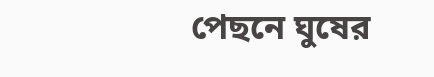পেছনে ঘুষের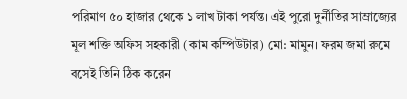পরিমাণ ৫০ হাজার থেকে ১ লাখ টাকা পর্যন্ত। এই পুরো দুর্নীতির সাম্রাজ্যের মূল শক্তি অফিস সহকারী (কাম কম্পিউটার) মো: মামুন। ফরম জমা রুমে বসেই তিনি ঠিক করেন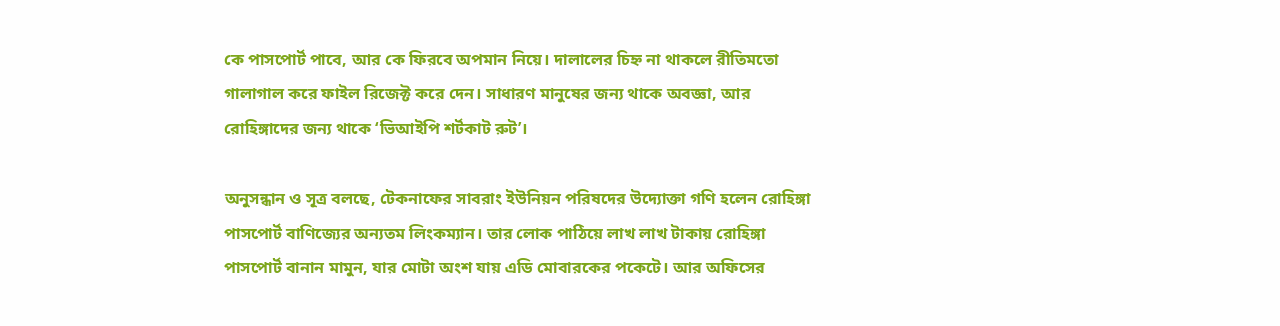কে পাসপোর্ট পাবে, আর কে ফিরবে অপমান নিয়ে। দালালের চিহ্ন না থাকলে রীতিমতো গালাগাল করে ফাইল রিজেক্ট করে দেন। সাধারণ মানুষের জন্য থাকে অবজ্ঞা, আর রোহিঙ্গাদের জন্য থাকে ‘ভিআইপি শর্টকাট রুট’।

অনুসন্ধান ও সূত্র বলছে, টেকনাফের সাবরাং ইউনিয়ন পরিষদের উদ্যোক্তা গণি হলেন রোহিঙ্গা পাসপোর্ট বাণিজ্যের অন্যতম লিংকম্যান। তার লোক পাঠিয়ে লাখ লাখ টাকায় রোহিঙ্গা পাসপোর্ট বানান মামুন, যার মোটা অংশ যায় এডি মোবারকের পকেটে। আর অফিসের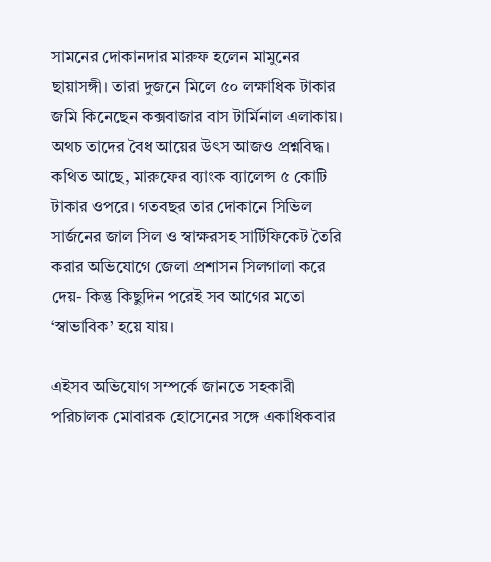সামনের দোকানদার মারুফ হলেন মামুনের ছায়াসঙ্গী। তারা দুজনে মিলে ৫০ লক্ষাধিক টাকার জমি কিনেছেন কক্সবাজার বাস টার্মিনাল এলাকায়। অথচ তাদের বৈধ আয়ের উৎস আজও প্রশ্নবিদ্ধ। কথিত আছে, মারুফের ব্যাংক ব্যালেন্স ৫ কোটি টাকার ওপরে। গতবছর তার দোকানে সিভিল সার্জনের জাল সিল ও স্বাক্ষরসহ সার্টিফিকেট তৈরি করার অভিযোগে জেলা প্রশাসন সিলগালা করে দেয়- কিন্তু কিছুদিন পরেই সব আগের মতো ‘স্বাভাবিক’ হয়ে যায়।

এইসব অভিযোগ সম্পর্কে জানতে সহকারী পরিচালক মোবারক হোসেনের সঙ্গে একাধিকবার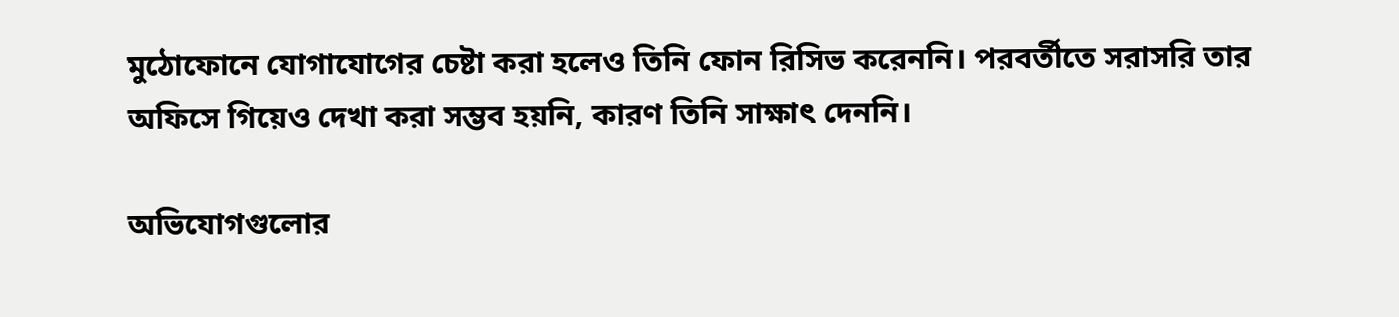মুঠোফোনে যোগাযোগের চেষ্টা করা হলেও তিনি ফোন রিসিভ করেননি। পরবর্তীতে সরাসরি তার অফিসে গিয়েও দেখা করা সম্ভব হয়নি, কারণ তিনি সাক্ষাৎ দেননি।

অভিযোগগুলোর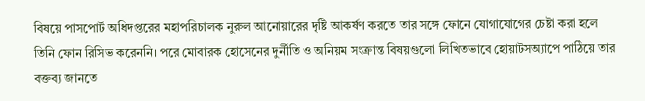বিষয়ে পাসপোর্ট অধিদপ্তরের মহাপরিচালক নুরুল আনোয়ারের দৃষ্টি আকর্ষণ করতে তার সঙ্গে ফোনে যোগাযোগের চেষ্টা করা হলে তিনি ফোন রিসিভ করেননি। পরে মোবারক হোসেনের দুর্নীতি ও অনিয়ম সংক্রান্ত বিষয়গুলো লিখিতভাবে হোয়াটসঅ্যাপে পাঠিয়ে তার বক্তব্য জানতে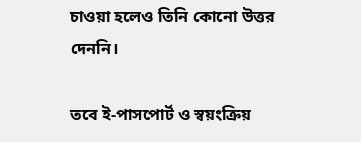চাওয়া হলেও তিনি কোনো উত্তর দেননি।

তবে ই-পাসপোর্ট ও স্বয়ংক্রিয়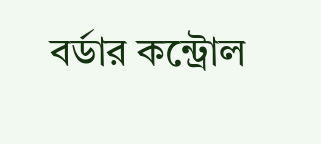বর্ডার কন্ট্রোল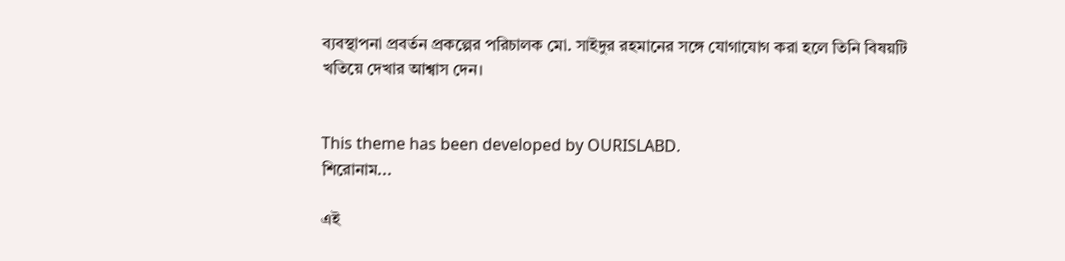ব্যবস্থাপনা প্রবর্তন প্রকল্পের পরিচালক মো. সাইদুর রহমানের সঙ্গে যোগাযোগ করা হলে তিনি বিষয়টি খতিয়ে দেখার আশ্বাস দেন।


This theme has been developed by OURISLABD.
শিরোনাম...

এই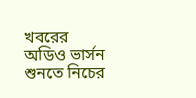খবরের অডিও ভার্সন শুনতে নিচের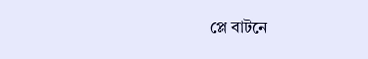প্লে বাটনে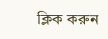ক্লিক করুন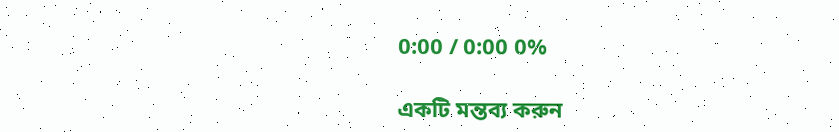0:00 / 0:00 0%

একটি মন্তব্য করুন